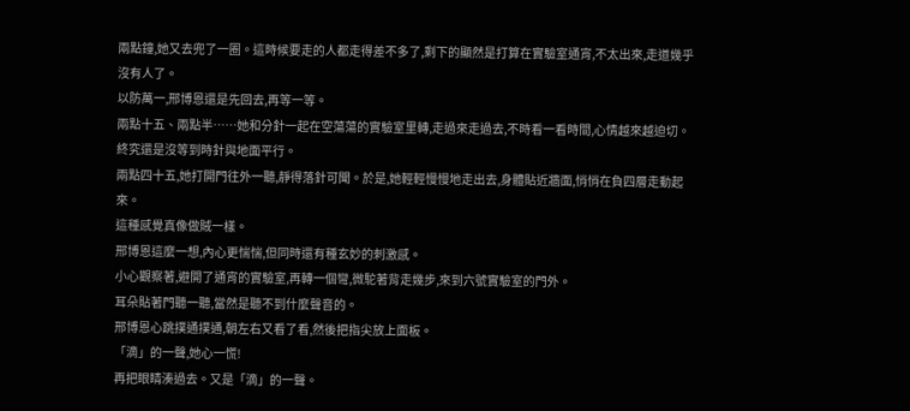兩點鐘,她又去兜了一圈。這時候要走的人都走得差不多了,剩下的顯然是打算在實驗室通宵,不太出來,走道幾乎沒有人了。
以防萬一,邢博恩還是先回去,再等一等。
兩點十五、兩點半……她和分針一起在空蕩蕩的實驗室里轉,走過來走過去,不時看一看時間,心情越來越迫切。
終究還是沒等到時針與地面平行。
兩點四十五,她打開門往外一聽,靜得落針可聞。於是,她輕輕慢慢地走出去,身體貼近牆面,悄悄在負四層走動起來。
這種感覺真像做賊一樣。
邢博恩這麼一想,內心更惴惴,但同時還有種玄妙的刺激感。
小心觀察著,避開了通宵的實驗室,再轉一個彎,微駝著背走幾步,來到六號實驗室的門外。
耳朵貼著門聽一聽,當然是聽不到什麼聲音的。
邢博恩心跳撲通撲通,朝左右又看了看,然後把指尖放上面板。
「滴」的一聲,她心一慌!
再把眼睛湊過去。又是「滴」的一聲。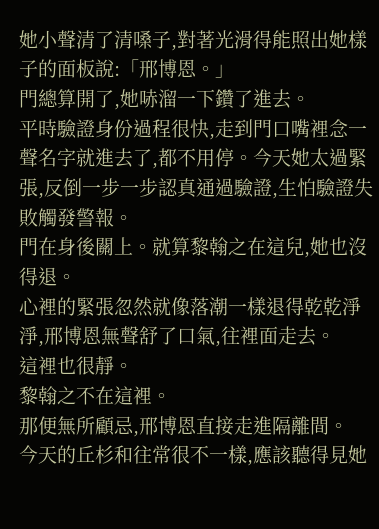她小聲清了清嗓子,對著光滑得能照出她樣子的面板說:「邢博恩。」
門總算開了,她哧溜一下鑽了進去。
平時驗證身份過程很快,走到門口嘴裡念一聲名字就進去了,都不用停。今天她太過緊張,反倒一步一步認真通過驗證,生怕驗證失敗觸發警報。
門在身後關上。就算黎翰之在這兒,她也沒得退。
心裡的緊張忽然就像落潮一樣退得乾乾淨淨,邢博恩無聲舒了口氣,往裡面走去。
這裡也很靜。
黎翰之不在這裡。
那便無所顧忌,邢博恩直接走進隔離間。
今天的丘杉和往常很不一樣,應該聽得見她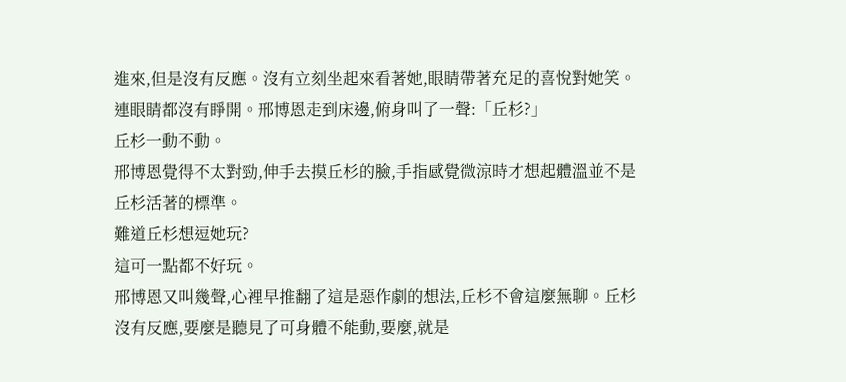進來,但是沒有反應。沒有立刻坐起來看著她,眼睛帶著充足的喜悅對她笑。連眼睛都沒有睜開。邢博恩走到床邊,俯身叫了一聲:「丘杉?」
丘杉一動不動。
邢博恩覺得不太對勁,伸手去摸丘杉的臉,手指感覺微涼時才想起體溫並不是丘杉活著的標準。
難道丘杉想逗她玩?
這可一點都不好玩。
邢博恩又叫幾聲,心裡早推翻了這是惡作劇的想法,丘杉不會這麼無聊。丘杉沒有反應,要麼是聽見了可身體不能動,要麼,就是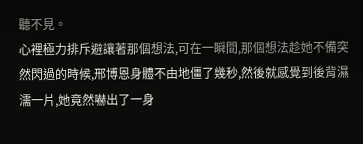聽不見。
心裡極力排斥避讓著那個想法,可在一瞬間,那個想法趁她不備突然閃過的時候,邢博恩身體不由地僵了幾秒,然後就感覺到後背濕濡一片,她竟然嚇出了一身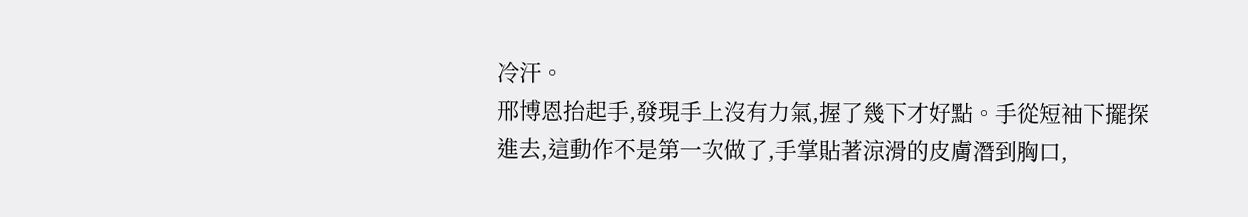冷汗。
邢博恩抬起手,發現手上沒有力氣,握了幾下才好點。手從短袖下擺探進去,這動作不是第一次做了,手掌貼著涼滑的皮膚潛到胸口,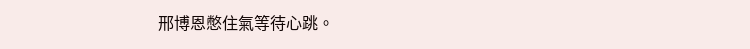邢博恩憋住氣等待心跳。